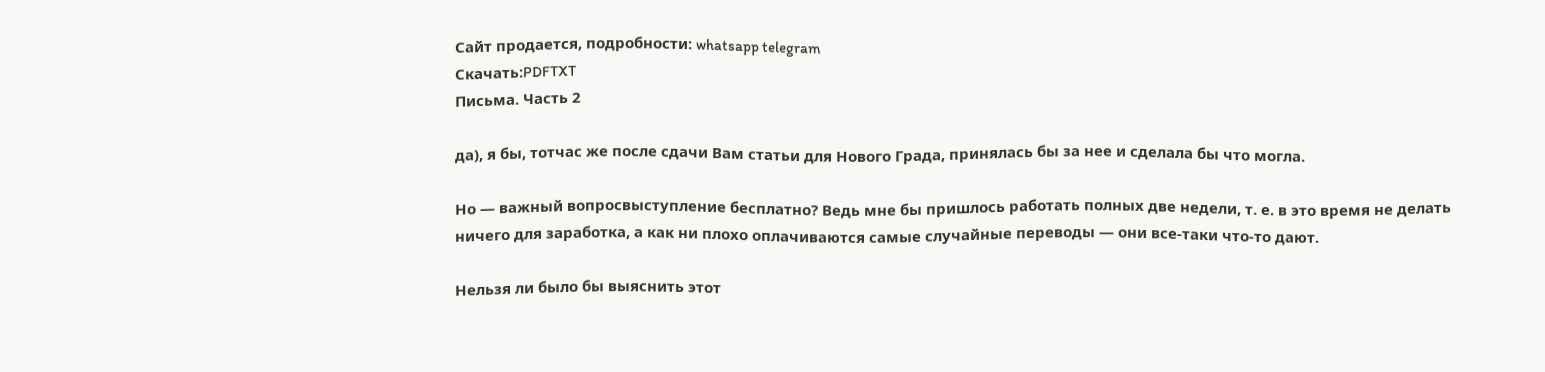Сайт продается, подробности: whatsapp telegram
Скачать:PDFTXT
Письма. Часть 2

да), я бы, тотчас же после сдачи Вам статьи для Нового Града, принялась бы за нее и сделала бы что могла.

Но — важный вопросвыступление бесплатно? Ведь мне бы пришлось работать полных две недели, т. е. в это время не делать ничего для заработка, а как ни плохо оплачиваются самые случайные переводы — они все-таки что-то дают.

Нельзя ли было бы выяснить этот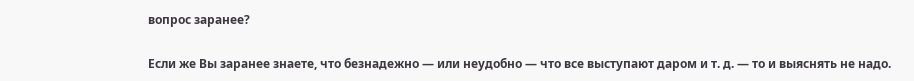вопрос заранее?

Если же Вы заранее знаете, что безнадежно — или неудобно — что все выступают даром и т. д. — то и выяснять не надо.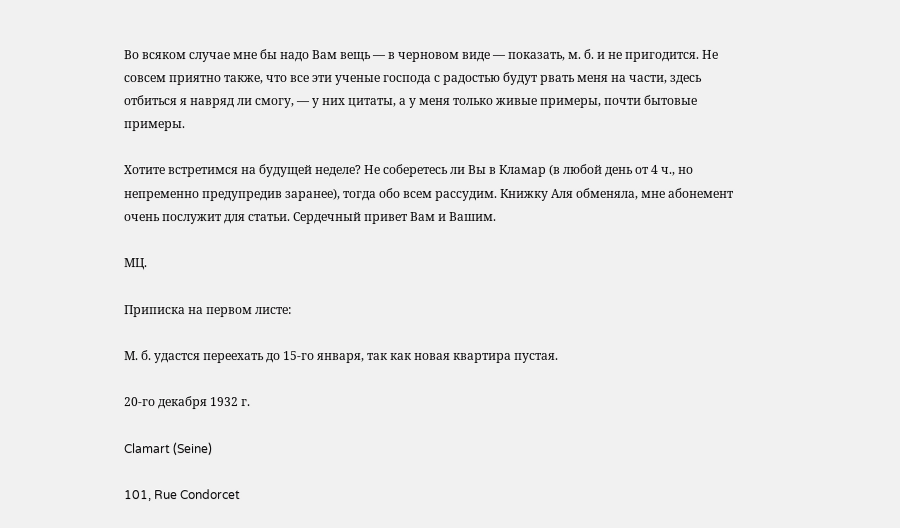Во всяком случае мне бы надо Вам вещь — в черновом виде — показать, м. б. и не пригодится. Не совсем приятно также, что все эти ученые господа с радостью будут рвать меня на части, здесь отбиться я навряд ли смогу, — у них цитаты, а у меня только живые примеры, почти бытовые примеры.

Хотите встретимся на будущей неделе? Не соберетесь ли Вы в Кламар (в любой день от 4 ч., но непременно предупредив заранее), тогда обо всем рассудим. Книжку Аля обменяла, мне абонемент очень послужит для статьи. Сердечный привет Вам и Вашим.

МЦ.

Приписка на первом листе:

М. б. удастся переехать до 15-го января, так как новая квартира пустая.

20-го декабря 1932 г.

Clamart (Seine)

101, Rue Condorcet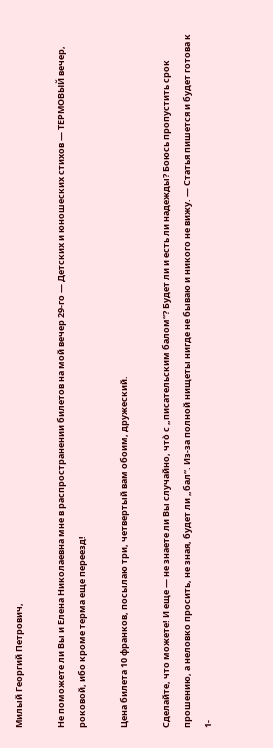Милый Георгий Петрович,

Не поможете ли Вы и Елена Николаевна мне в распространении билетов на мой вечер 29-го — Детских и юношеских стихов — ТЕРМОВЫЙ вечер, роковой, ибо кроме терма еще переезд!

Цена билета 10 франков, посылаю три, четвертый вам обоим, дружеский.

Сделайте, что можете! И еще — не знаете ли Вы случайно, чтò с „писательским балом“? Будет ли и есть ли надежды? Боюсь пропустить срок прошению, а неловко просить, не зная, будет ли „бал“. Из-за полной нищеты нигде не бываю и никого не вижу. — Статья пишется и будет готова к 1-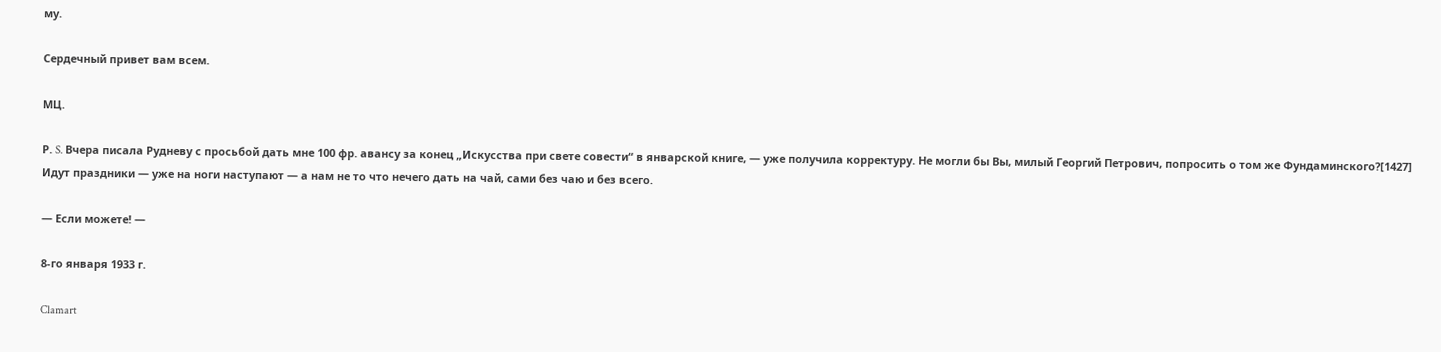му.

Сердечный привет вам всем.

МЦ.

Р. S. Вчера писала Рудневу с просьбой дать мне 100 фр. авансу за конец „Искусства при свете совести“ в январской книге, — уже получила корректуру. Не могли бы Вы, милый Георгий Петрович, попросить о том же Фундаминского?[1427] Идут праздники — уже на ноги наступают — а нам не то что нечего дать на чай, сами без чаю и без всего.

— Если можете! —

8-го января 1933 г.

Clamart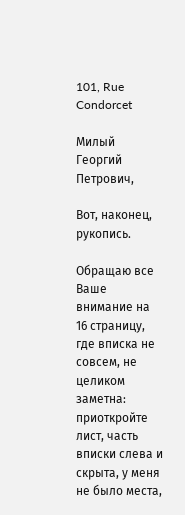101, Rue Condorcet

Милый Георгий Петрович,

Вот, наконец, рукопись.

Обращаю все Ваше внимание на 16 страницу, где вписка не совсем, не целиком заметна: приоткройте лист, часть вписки слева и скрыта, у меня не было места,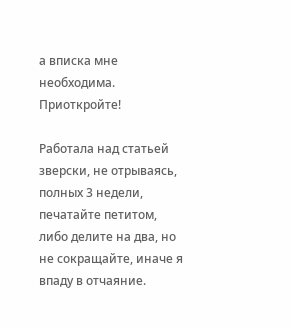а вписка мне необходима. Приоткройте!

Работала над статьей зверски, не отрываясь, полных 3 недели, печатайте петитом, либо делите на два, но не сокращайте, иначе я впаду в отчаяние.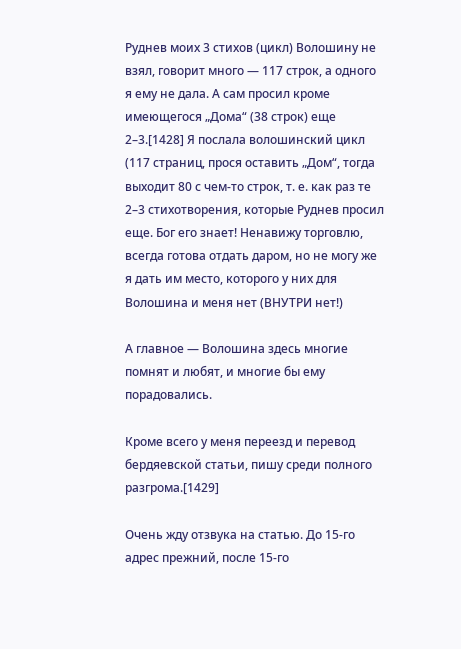Руднев моих 3 стихов (цикл) Волошину не взял, говорит много — 117 строк, а одного я ему не дала. А сам просил кроме имеющегося „Дома“ (38 строк) еще 2–3.[1428] Я послала волошинский цикл (117 страниц, прося оставить „Дом“, тогда выходит 80 с чем-то строк, т. е. как раз те 2–3 стихотворения, которые Руднев просил еще. Бог его знает! Ненавижу торговлю, всегда готова отдать даром, но не могу же я дать им место, которого у них для Волошина и меня нет (ВНУТРИ нет!)

А главное — Волошина здесь многие помнят и любят, и многие бы ему порадовались.

Кроме всего у меня переезд и перевод бердяевской статьи, пишу среди полного разгрома.[1429]

Очень жду отзвука на статью. До 15-го адрес прежний, после 15-го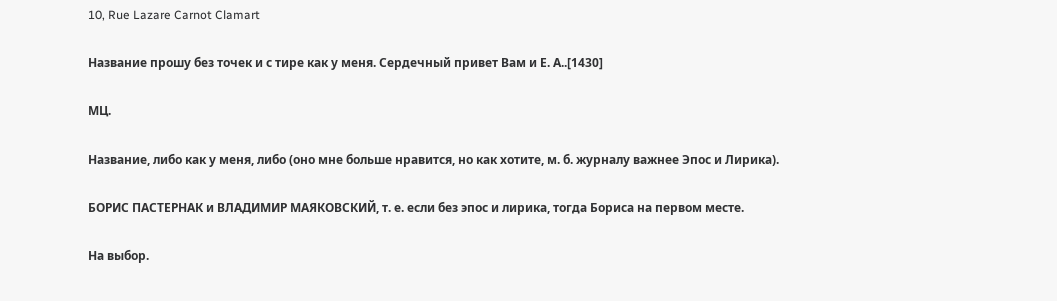10, Rue Lazare Carnot Clamart

Название прошу без точек и с тире как у меня. Сердечный привет Вам и Е. А..[1430]

МЦ.

Название, либо как у меня, либо (оно мне больше нравится, но как хотите, м. б. журналу важнее Эпос и Лирика).

БОРИС ПАСТЕРНАК и ВЛАДИМИР МАЯКОВСКИЙ, т. е. если без эпос и лирика, тогда Бориса на первом месте.

На выбор.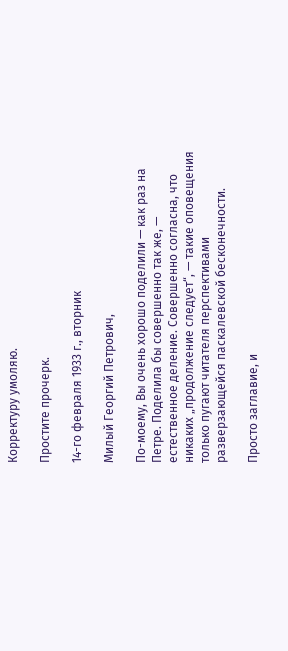Корректуру умоляю.

Простите прочерк.

14-го февраля 1933 г., вторник

Милый Георгий Петрович,

По-моему, Вы очень хорошо поделили — как раз на Петре. Поделила бы совершенно так же, — естественное деление. Совершенно согласна, что никаких „продолжение следует“, — такие оповещения только пугают читателя перспективами разверзающейся паскалевской бесконечности.

Просто заглавие, и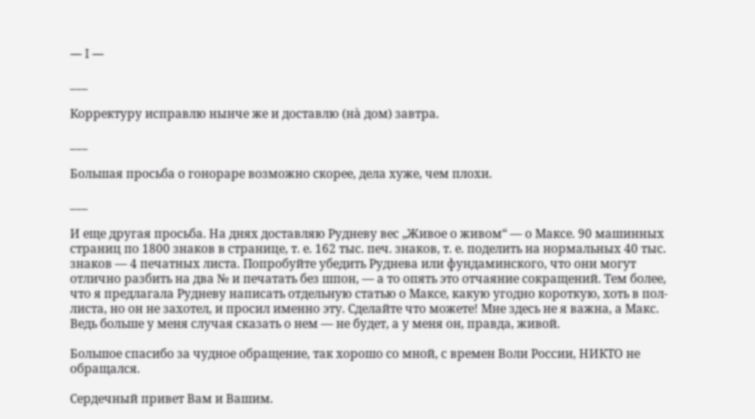— I —

___

Корректуру исправлю нынче же и доставлю (нà дом) завтра.

___

Большая просьба о гонораре возможно скорее, дела хуже, чем плохи.

___

И еще другая просьба. На днях доставляю Рудневу вес „Живое о живом“ — о Максе. 90 машинных страниц по 1800 знаков в странице, т. е. 162 тыс. печ. знаков, т. е. поделить на нормальных 40 тыс. знаков — 4 печатных листа. Попробуйте убедить Руднева или фундаминского, что они могут отлично разбить на два № и печатать без шпон, — а то опять это отчаяние сокращений. Тем более, что я предлагала Рудневу написать отдельную статью о Максе, какую угодно короткую, хоть в пол-листа, но он не захотел, и просил именно эту. Сделайте что можете! Мне здесь не я важна, а Макс. Ведь больше у меня случая сказать о нем — не будет, а у меня он, правда, живой.

Большое спасибо за чудное обращение, так хорошо со мной, с времен Воли России, НИКТО не обращался.

Сердечный привет Вам и Вашим.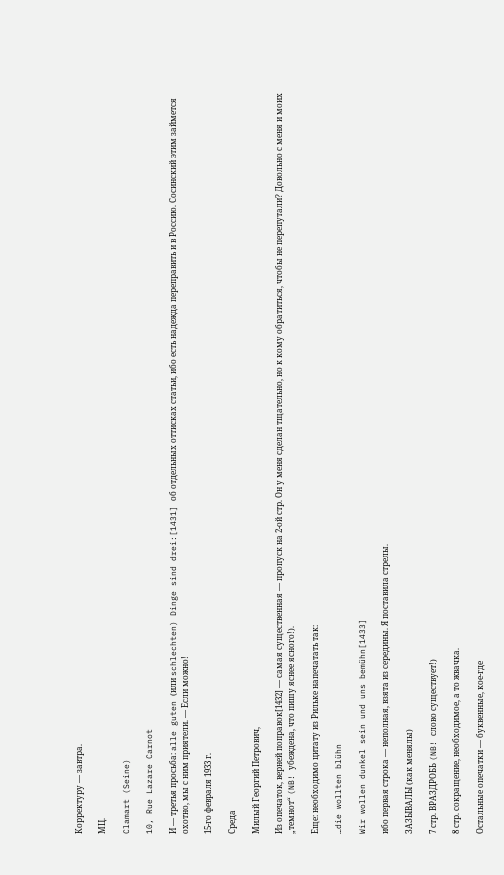Корректуру — завтра.

МЦ.

Clamart (Seine)

10, Rue Lazare Carnot

И — третья просьба: alle guten (или schlechten) Dinge sind drei:[1431] об отдельных оттисках статьи, ибо есть надежда переправить и в Россию. Сосинский этим займется охотно, мы с ним приятели. — Если можно!

15-го февраля 1933 г.

Среда

Милый Георгий Петрович,

Из опечаток, верней поправок[1432] — самая существенная — пропуск на 2-ой стр. Он у меня сделан тщательно, но к кому обратиться, чтобы не перепутали? Довольно с меня и моих „темнот“ (NB! убеждена, что пишу яснее ясного!).

Еще: необходимо цитату из Рильке напечатать так:

…die wollten blühn

Wir wollen dunkel sein und uns bemühn[1433]

ибо первая строка — неполная, взята из середины. Я поставила стрелы.

ЗАЗЫВАЛЫ (как менялы)

7 стр. ВРАЗДРОБЬ (NB! слово существует!)

8 стр. сокращение, необходимое, а то жвачка.

Остальные опечатки — буквенные, кое-где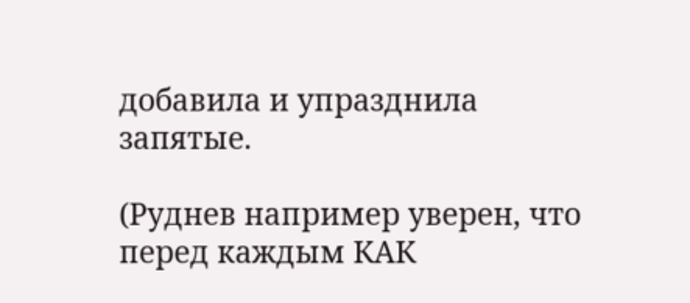добавила и упразднила запятые.

(Руднев например уверен, что перед каждым КАК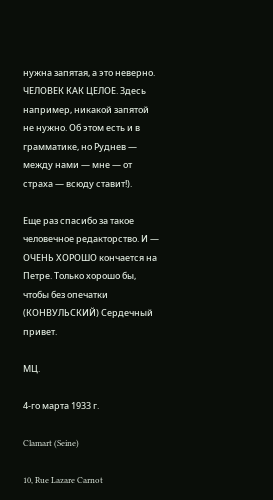нужна запятая, а это неверно. ЧЕЛОВЕК КАК ЦЕЛОЕ. Здесь например, никакой запятой не нужно. Об этом есть и в грамматике, но Руднев — между нами — мне — от страха — всюду ставит!).

Еще раз спасибо за такое человечное редакторство. И — ОЧЕНЬ ХОРОШО кончается на Петре. Только хорошо бы, чтобы без опечатки (КОНВУЛЬСКИЙ) Сердечный привет.

МЦ.

4-го марта 1933 г.

Clamart (Seine)

10, Rue Lazare Carnot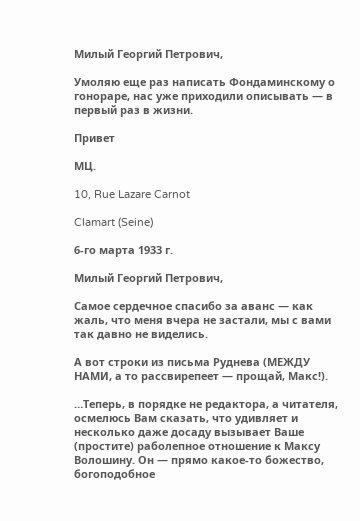Милый Георгий Петрович,

Умоляю еще раз написать Фондаминскому о гонораре, нас уже приходили описывать — в первый раз в жизни.

Привет

МЦ.

10, Rue Lazare Carnot

Clamart (Seine)

6-го марта 1933 г.

Милый Георгий Петрович,

Самое сердечное спасибо за аванс — как жаль, что меня вчера не застали, мы с вами так давно не виделись.

А вот строки из письма Руднева (МЕЖДУ НАМИ, а то рассвирепеет — прощай, Макс!).

…Теперь, в порядке не редактора, а читателя, осмелюсь Вам сказать, что удивляет и несколько даже досаду вызывает Ваше (простите) раболепное отношение к Максу Волошину. Он — прямо какое-то божество, богоподобное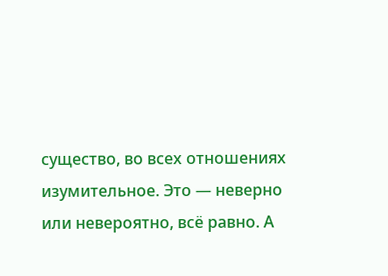существо, во всех отношениях изумительное. Это — неверно или невероятно, всё равно. А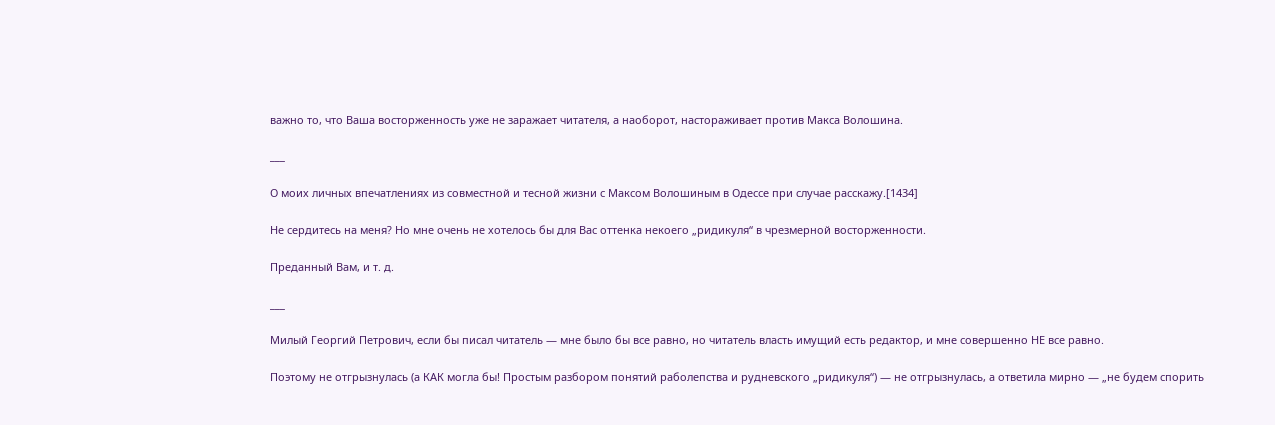важно то, что Ваша восторженность уже не заражает читателя, а наоборот, настораживает против Макса Волошина.

___

О моих личных впечатлениях из совместной и тесной жизни с Максом Волошиным в Одессе при случае расскажу.[1434]

Не сердитесь на меня? Но мне очень не хотелось бы для Вас оттенка некоего „ридикуля“ в чрезмерной восторженности.

Преданный Вам, и т. д.

___

Милый Георгий Петрович, если бы писал читатель — мне было бы все равно, но читатель власть имущий есть редактор, и мне совершенно НЕ все равно.

Поэтому не отгрызнулась (а КАК могла бы! Простым разбором понятий раболепства и рудневского „ридикуля“) — не отгрызнулась, а ответила мирно — „не будем спорить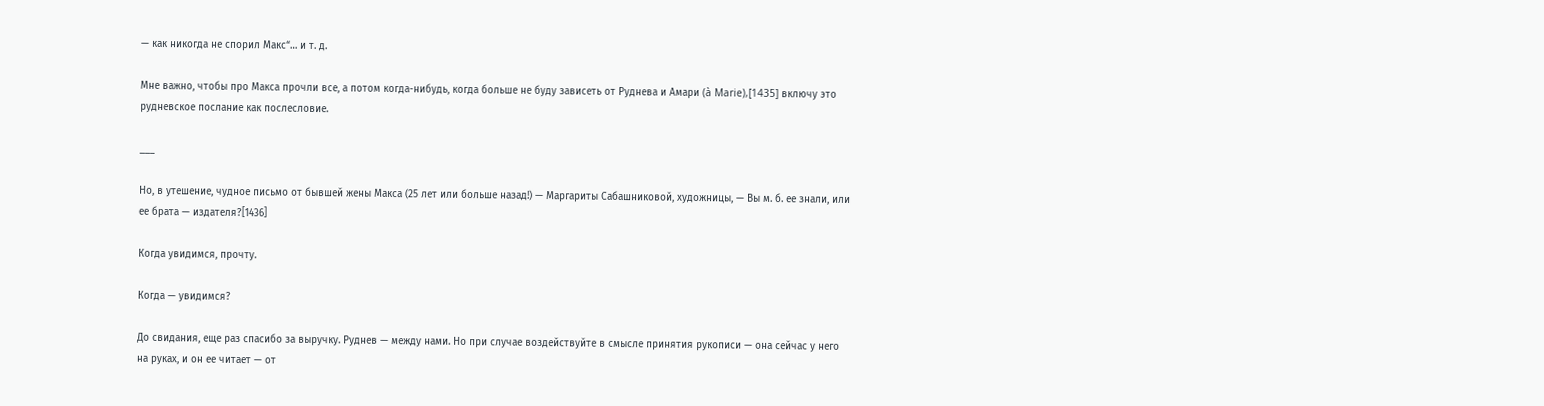— как никогда не спорил Макс“… и т. д.

Мне важно, чтобы про Макса прочли все, а потом когда-нибудь, когда больше не буду зависеть от Руднева и Амари (à Marie),[1435] включу это рудневское послание как послесловие.

___

Но, в утешение, чудное письмо от бывшей жены Макса (25 лет или больше назад!) — Маргариты Сабашниковой, художницы, — Вы м. б. ее знали, или ее брата — издателя?[1436]

Когда увидимся, прочту.

Когда — увидимся?

До свидания, еще раз спасибо за выручку. Руднев — между нами. Но при случае воздействуйте в смысле принятия рукописи — она сейчас у него на руках, и он ее читает — от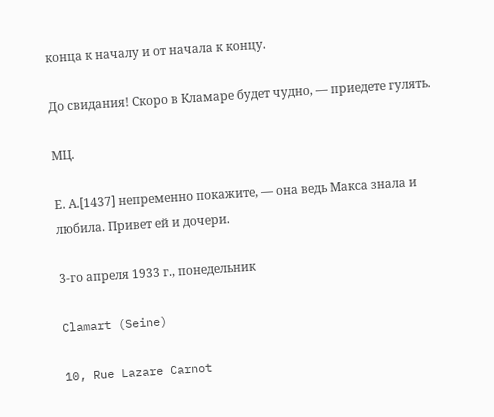конца к началу и от начала к концу.

До свидания! Скоро в Кламаре будет чудно, — приедете гулять.

МЦ.

Е. А.[1437] непременно покажите, — она ведь Макса знала и любила. Привет ей и дочери.

3-го апреля 1933 г., понедельник

Clamart (Seine)

10, Rue Lazare Carnot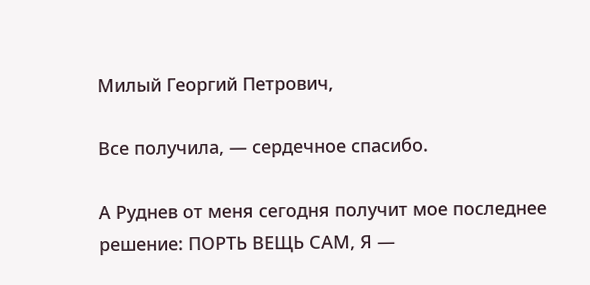Милый Георгий Петрович,

Все получила, — сердечное спасибо.

А Руднев от меня сегодня получит мое последнее решение: ПОРТЬ ВЕЩЬ САМ, Я —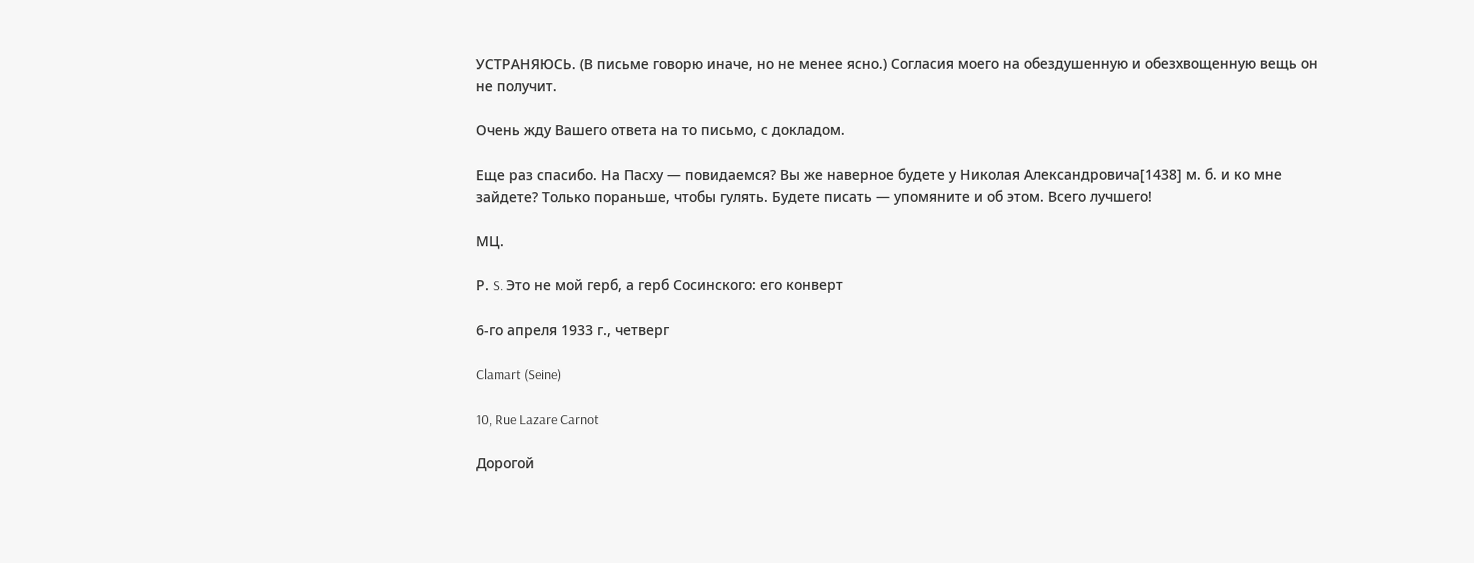УСТРАНЯЮСЬ. (В письме говорю иначе, но не менее ясно.) Согласия моего на обездушенную и обезхвощенную вещь он не получит.

Очень жду Вашего ответа на то письмо, с докладом.

Еще раз спасибо. На Пасху — повидаемся? Вы же наверное будете у Николая Александровича[1438] м. б. и ко мне зайдете? Только пораньше, чтобы гулять. Будете писать — упомяните и об этом. Всего лучшего!

МЦ.

Р. S. Это не мой герб, а герб Сосинского: его конверт

6-го апреля 1933 г., четверг

Clamart (Seine)

10, Rue Lazare Carnot

Дорогой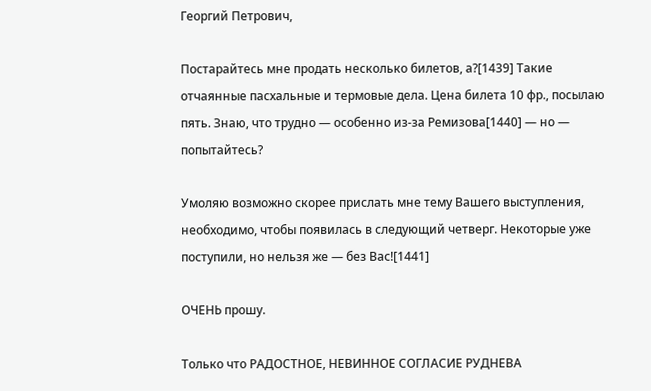Георгий Петрович,

Постарайтесь мне продать несколько билетов, а?[1439] Такие отчаянные пасхальные и термовые дела. Цена билета 10 фр., посылаю пять. Знаю, что трудно — особенно из-за Ремизова[1440] — но — попытайтесь?

Умоляю возможно скорее прислать мне тему Вашего выступления, необходимо, чтобы появилась в следующий четверг. Некоторые уже поступили, но нельзя же — без Вас![1441]

ОЧЕНЬ прошу.

Только что РАДОСТНОЕ, НЕВИННОЕ СОГЛАСИЕ РУДНЕВА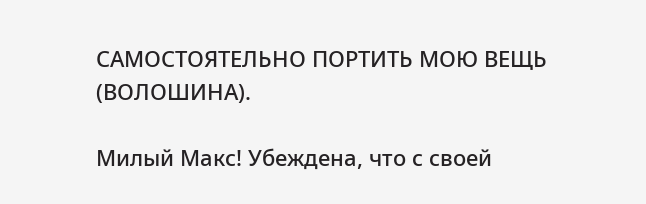САМОСТОЯТЕЛЬНО ПОРТИТЬ МОЮ ВЕЩЬ (ВОЛОШИНА).

Милый Макс! Убеждена, что с своей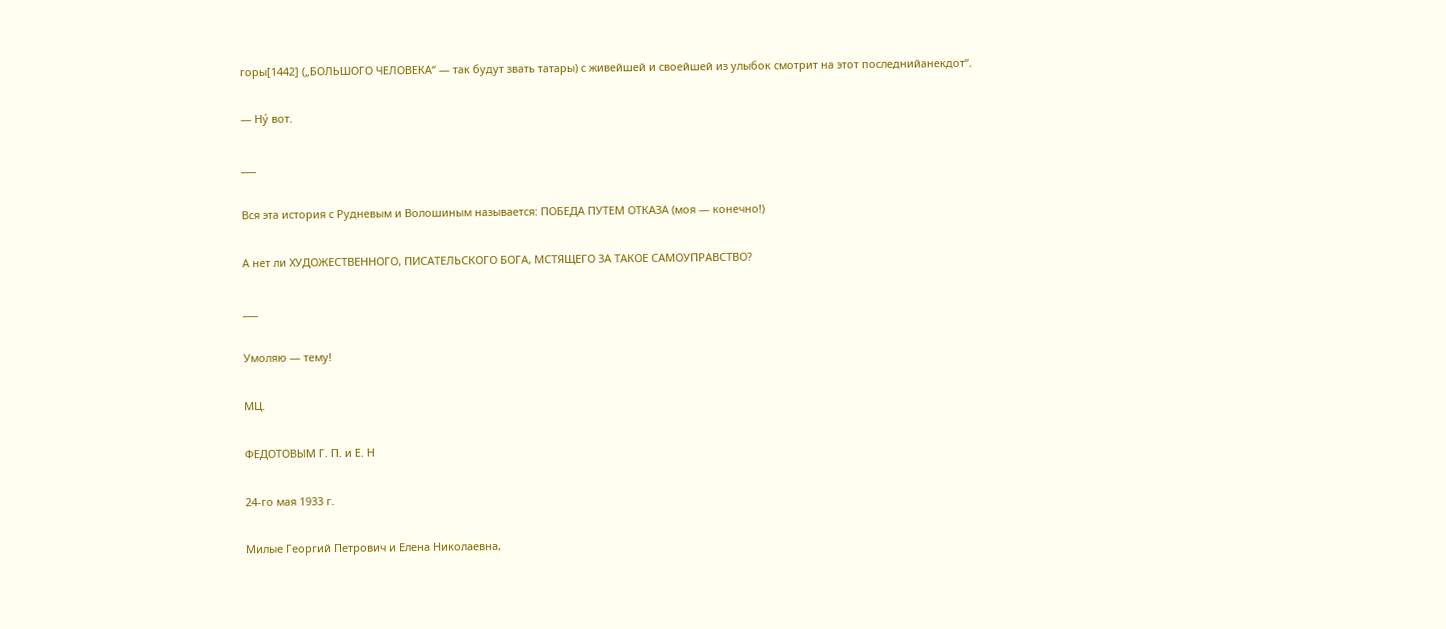горы[1442] („БОЛЬШОГО ЧЕЛОВЕКА“ — так будут звать татары) с живейшей и своейшей из улыбок смотрит на этот последнийанекдот“.

— Нý вот.

___

Вся эта история с Рудневым и Волошиным называется: ПОБЕДА ПУТЕМ ОТКАЗА (моя — конечно!)

А нет ли ХУДОЖЕСТВЕННОГО, ПИСАТЕЛЬСКОГО БОГА, МСТЯЩЕГО ЗА ТАКОЕ САМОУПРАВСТВО?

___

Умоляю — тему!

МЦ.

ФЕДОТОВЫМ Г. П. и Е. Н

24-го мая 1933 г.

Милые Георгий Петрович и Елена Николаевна,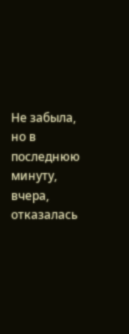Не забыла, но в последнюю минуту, вчера, отказалась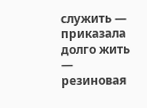служить — приказала долго жить — резиновая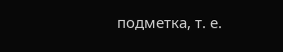подметка, т. е.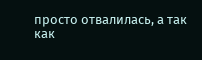просто отвалилась, а так как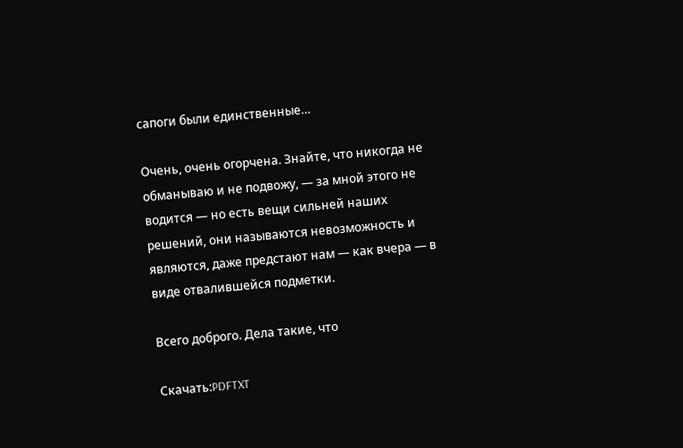сапоги были единственные…

Очень, очень огорчена. Знайте, что никогда не обманываю и не подвожу, — за мной этого не водится — но есть вещи сильней наших решений, они называются невозможность и являются, даже предстают нам — как вчера — в виде отвалившейся подметки.

Всего доброго. Дела такие, что

Скачать:PDFTXT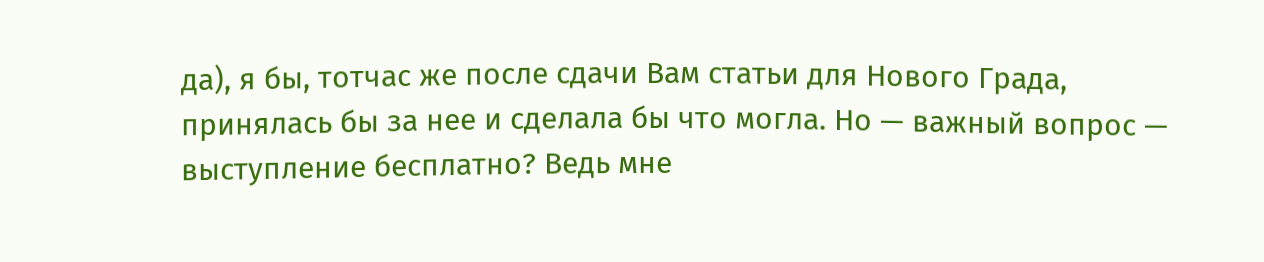да), я бы, тотчас же после сдачи Вам статьи для Нового Града, принялась бы за нее и сделала бы что могла. Но — важный вопрос — выступление бесплатно? Ведь мне